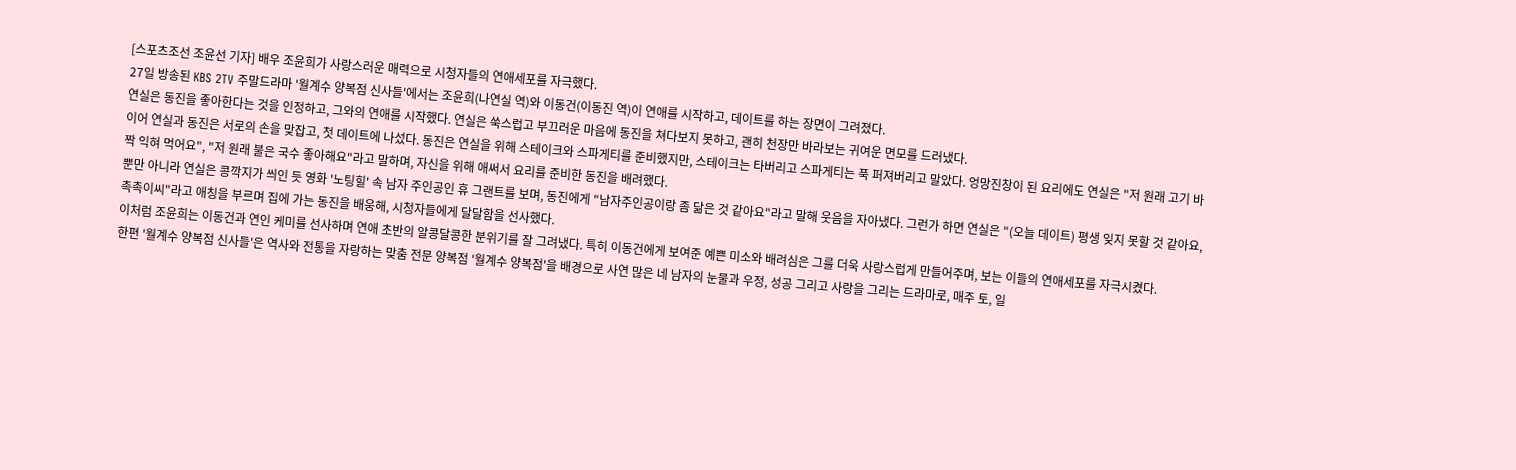[스포츠조선 조윤선 기자] 배우 조윤희가 사랑스러운 매력으로 시청자들의 연애세포를 자극했다.
27일 방송된 KBS 2TV 주말드라마 '월계수 양복점 신사들'에서는 조윤희(나연실 역)와 이동건(이동진 역)이 연애를 시작하고, 데이트를 하는 장면이 그려졌다.
연실은 동진을 좋아한다는 것을 인정하고, 그와의 연애를 시작했다. 연실은 쑥스럽고 부끄러운 마음에 동진을 쳐다보지 못하고, 괜히 천장만 바라보는 귀여운 면모를 드러냈다.
이어 연실과 동진은 서로의 손을 맞잡고, 첫 데이트에 나섰다. 동진은 연실을 위해 스테이크와 스파게티를 준비했지만, 스테이크는 타버리고 스파게티는 푹 퍼져버리고 말았다. 엉망진창이 된 요리에도 연실은 "저 원래 고기 바짝 익혀 먹어요", "저 원래 불은 국수 좋아해요"라고 말하며, 자신을 위해 애써서 요리를 준비한 동진을 배려했다.
뿐만 아니라 연실은 콩깍지가 씌인 듯 영화 '노팅힐' 속 남자 주인공인 휴 그랜트를 보며, 동진에게 "남자주인공이랑 좀 닮은 것 같아요"라고 말해 웃음을 자아냈다. 그런가 하면 연실은 "(오늘 데이트) 평생 잊지 못할 것 같아요, 촉촉이씨"라고 애칭을 부르며 집에 가는 동진을 배웅해, 시청자들에게 달달함을 선사했다.
이처럼 조윤희는 이동건과 연인 케미를 선사하며 연애 초반의 알콩달콩한 분위기를 잘 그려냈다. 특히 이동건에게 보여준 예쁜 미소와 배려심은 그를 더욱 사랑스럽게 만들어주며, 보는 이들의 연애세포를 자극시켰다.
한편 '월계수 양복점 신사들'은 역사와 전통을 자랑하는 맞춤 전문 양복점 '월계수 양복점'을 배경으로 사연 많은 네 남자의 눈물과 우정, 성공 그리고 사랑을 그리는 드라마로, 매주 토, 일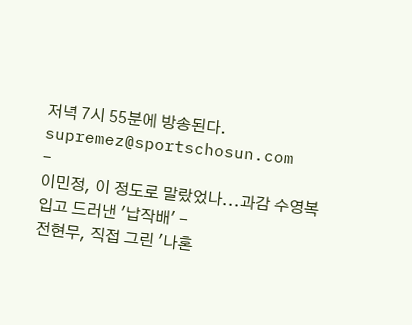저녁 7시 55분에 방송된다.
supremez@sportschosun.com
-
이민정, 이 정도로 말랐었나...과감 수영복 입고 드러낸 '납작배' -
전현무, 직접 그린 '나혼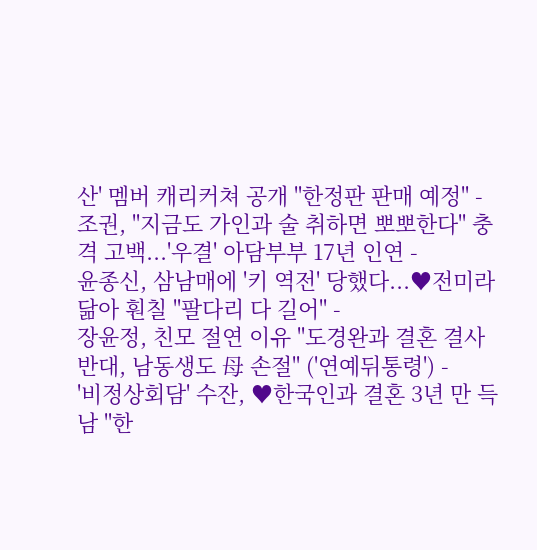산' 멤버 캐리커쳐 공개 "한정판 판매 예정" -
조권, "지금도 가인과 술 취하면 뽀뽀한다" 충격 고백...'우결' 아담부부 17년 인연 -
윤종신, 삼남매에 '키 역전' 당했다...♥전미라 닮아 훤칠 "팔다리 다 길어" -
장윤정, 친모 절연 이유 "도경완과 결혼 결사 반대, 남동생도 母 손절" ('연예뒤통령') -
'비정상회담' 수잔, ♥한국인과 결혼 3년 만 득남 "한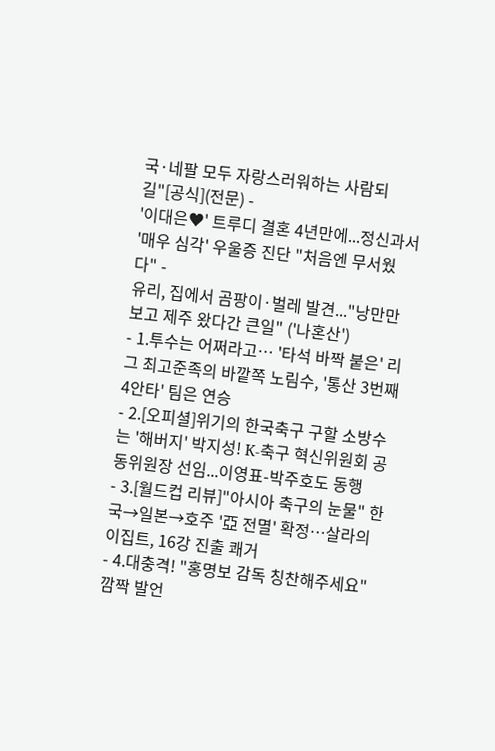국·네팔 모두 자랑스러워하는 사람되길"[공식](전문) -
'이대은♥' 트루디 결혼 4년만에...정신과서 '매우 심각' 우울증 진단 "처음엔 무서웠다" -
유리, 집에서 곰팡이·벌레 발견..."낭만만 보고 제주 왔다간 큰일" ('나혼산')
- 1.투수는 어쩌라고… '타석 바짝 붙은' 리그 최고준족의 바깥쪽 노림수, '통산 3번째 4안타' 팀은 연승
- 2.[오피셜]위기의 한국축구 구할 소방수는 '해버지' 박지성! K-축구 혁신위원회 공동위원장 선임...이영표-박주호도 동행
- 3.[월드컵 리뷰]"아시아 축구의 눈물" 한국→일본→호주 '亞 전멸' 확정…살라의 이집트, 16강 진출 쾌거
- 4.대충격! "홍명보 감독 칭찬해주세요" 깜짝 발언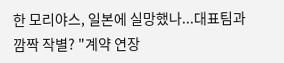한 모리야스, 일본에 실망했나...대표팀과 깜짝 작별? "계약 연장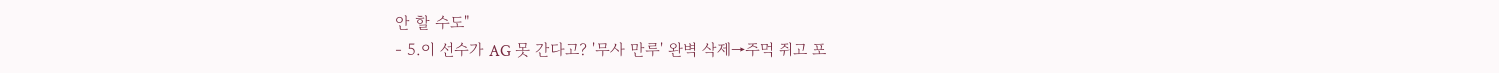안 할 수도"
- 5.이 선수가 AG 못 간다고? '무사 만루' 완벽 삭제→주먹 쥐고 포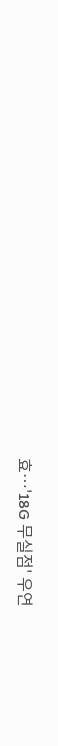효…'18G 무실점' 우연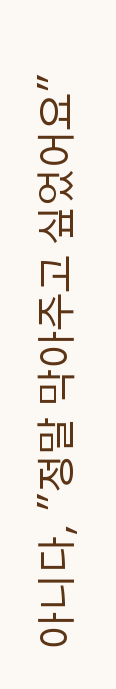아니다, "정말 막아주고 싶었어요"